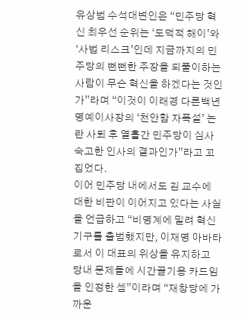유상범 수석대변인은 “민주당 혁신 최우선 순위는 ‘도덕적 해이’와 ‘사법 리스크’인데 지금까지의 민주당의 뻔뻔한 주장을 되풀이하는 사람이 무슨 혁신을 하겠다는 것인가”라며 “이것이 이래경 다른백년 명예이사장의 ‘천안함 자폭설’ 논란 사퇴 후 열흘간 민주당이 심사숙고한 인사의 결과인가”라고 꼬집었다.
이어 민주당 내에서도 김 교수에 대한 비판이 이어지고 있다는 사실을 언급하고 “비명계에 밀려 혁신기구를 출범했지만, 이재명 아바타로서 이 대표의 위상을 유지하고 당내 문제들에 시간끌기용 카드임을 인정한 셈”이라며 “재창당에 가까운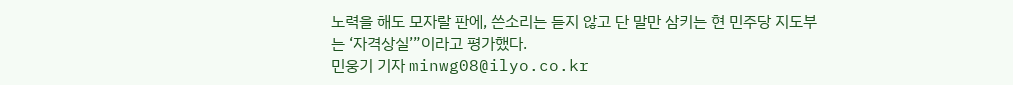노력을 해도 모자랄 판에, 쓴소리는 듣지 않고 단 말만 삼키는 현 민주당 지도부는 ‘자격상실’”이라고 평가했다.
민웅기 기자 minwg08@ilyo.co.kr